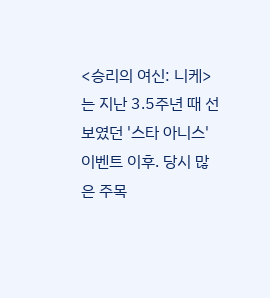<승리의 여신: 니케>는 지난 3.5주년 때 선보였던 '스타 아니스' 이벤트 이후. 당시 많은 주목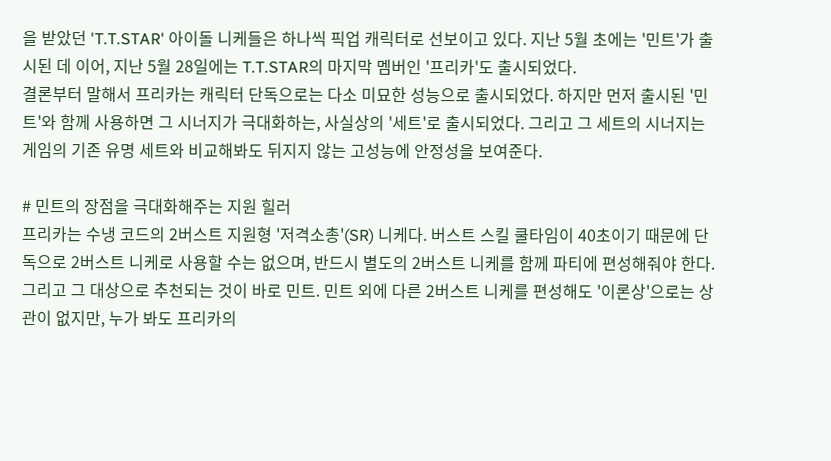을 받았던 'T.T.STAR' 아이돌 니케들은 하나씩 픽업 캐릭터로 선보이고 있다. 지난 5월 초에는 '민트'가 출시된 데 이어, 지난 5월 28일에는 T.T.STAR의 마지막 멤버인 '프리카'도 출시되었다.
결론부터 말해서 프리카는 캐릭터 단독으로는 다소 미묘한 성능으로 출시되었다. 하지만 먼저 출시된 '민트'와 함께 사용하면 그 시너지가 극대화하는, 사실상의 '세트'로 출시되었다. 그리고 그 세트의 시너지는 게임의 기존 유명 세트와 비교해봐도 뒤지지 않는 고성능에 안정성을 보여준다.

# 민트의 장점을 극대화해주는 지원 힐러
프리카는 수냉 코드의 2버스트 지원형 '저격소총'(SR) 니케다. 버스트 스킬 쿨타임이 40초이기 때문에 단독으로 2버스트 니케로 사용할 수는 없으며, 반드시 별도의 2버스트 니케를 함께 파티에 편성해줘야 한다.
그리고 그 대상으로 추천되는 것이 바로 민트. 민트 외에 다른 2버스트 니케를 편성해도 '이론상'으로는 상관이 없지만, 누가 봐도 프리카의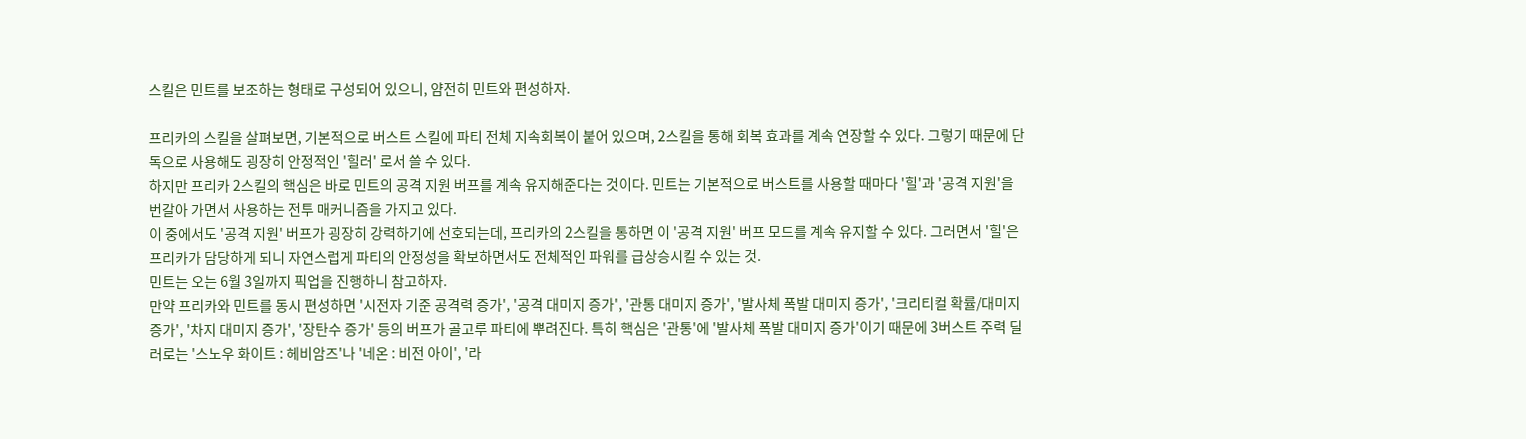스킬은 민트를 보조하는 형태로 구성되어 있으니, 얌전히 민트와 편성하자.

프리카의 스킬을 살펴보면, 기본적으로 버스트 스킬에 파티 전체 지속회복이 붙어 있으며, 2스킬을 통해 회복 효과를 계속 연장할 수 있다. 그렇기 때문에 단독으로 사용해도 굉장히 안정적인 '힐러' 로서 쓸 수 있다.
하지만 프리카 2스킬의 핵심은 바로 민트의 공격 지원 버프를 계속 유지해준다는 것이다. 민트는 기본적으로 버스트를 사용할 때마다 '힐'과 '공격 지원'을 번갈아 가면서 사용하는 전투 매커니즘을 가지고 있다.
이 중에서도 '공격 지원' 버프가 굉장히 강력하기에 선호되는데, 프리카의 2스킬을 통하면 이 '공격 지원' 버프 모드를 계속 유지할 수 있다. 그러면서 '힐'은 프리카가 담당하게 되니 자연스럽게 파티의 안정성을 확보하면서도 전체적인 파워를 급상승시킬 수 있는 것.
민트는 오는 6월 3일까지 픽업을 진행하니 참고하자.
만약 프리카와 민트를 동시 편성하면 '시전자 기준 공격력 증가', '공격 대미지 증가', '관통 대미지 증가', '발사체 폭발 대미지 증가', '크리티컬 확률/대미지 증가', '차지 대미지 증가', '장탄수 증가' 등의 버프가 골고루 파티에 뿌려진다. 특히 핵심은 '관통'에 '발사체 폭발 대미지 증가'이기 때문에 3버스트 주력 딜러로는 '스노우 화이트 : 헤비암즈'나 '네온 : 비전 아이', '라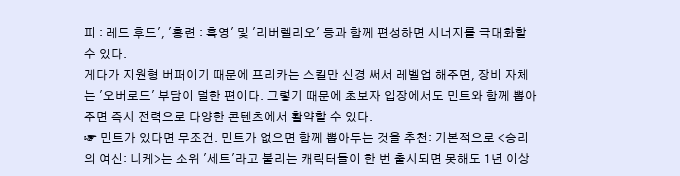피 : 레드 후드', '홍련 : 흑영' 및 '리버렐리오' 등과 함께 편성하면 시너지를 극대화할 수 있다.
게다가 지원형 버퍼이기 때문에 프리카는 스킬만 신경 써서 레벨업 해주면, 장비 자체는 '오버로드' 부담이 덜한 편이다. 그렇기 때문에 초보자 입장에서도 민트와 함께 뽑아주면 즉시 전력으로 다양한 콘텐츠에서 활약할 수 있다.
☞ 민트가 있다면 무조건. 민트가 없으면 함께 뽑아두는 것을 추천: 기본적으로 <승리의 여신: 니케>는 소위 '세트'라고 불리는 캐릭터들이 한 번 출시되면 못해도 1년 이상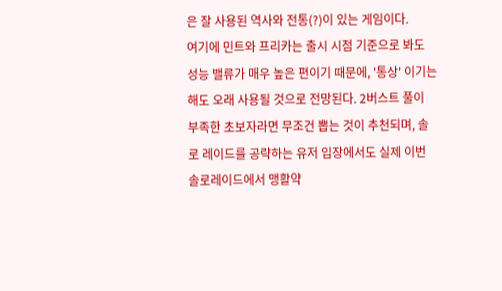은 잘 사용된 역사와 전통(?)이 있는 게임이다.
여기에 민트와 프리카는 출시 시점 기준으로 봐도 성능 밸류가 매우 높은 편이기 때문에, '통상' 이기는 해도 오래 사용될 것으로 전망된다. 2버스트 풀이 부족한 초보자라면 무조건 뽑는 것이 추천되며, 솔로 레이드를 공략하는 유저 입장에서도 실제 이번 솔로레이드에서 맹활약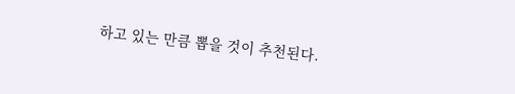하고 있는 만큼 뽑을 것이 추천된다.